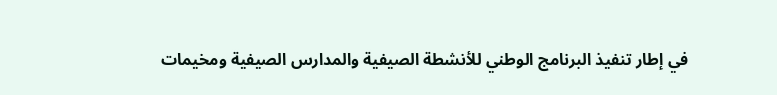في إطار تنفيذ البرنامج الوطني للأنشطة الصيفية والمدارس الصيفية ومخيمات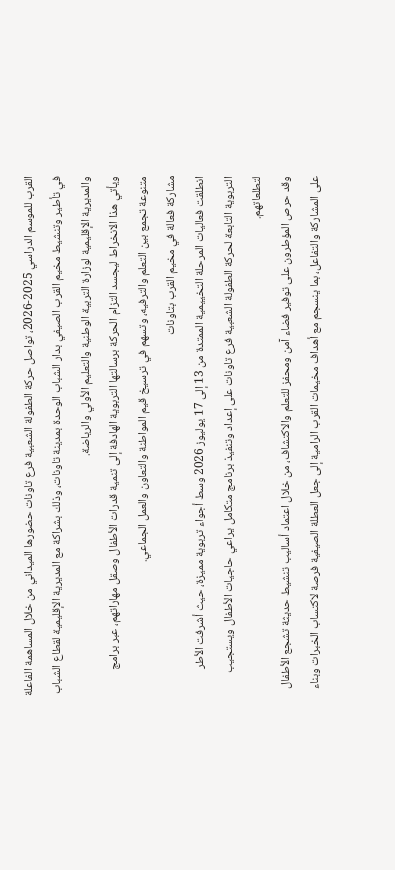القرب للموسم الدراسي 2025-2026، تواصل حركة الطفولة الشعبية فرع تاونات حضورها الميداني من خلال المساهمة الفاعلة في تأطير وتنشيط مخيم القرب الصيفي بدار الشباب الوحدة بمدينة تاونات، وذلك بشراكة مع المديرية الإقليمية لقطاع الشباب والمديرية الإقليمية لوزارة التربية الوطنية والتعليم الأولي والرياضة.
ويأتي هذا الانخراط ليجسد التزام الحركة برسالتها التربوية الهادفة إلى تنمية قدرات الأطفال وصقل مهاراتهم، عبر برامج متنوعة تجمع بين التعلم والترفيه، وتسهم في ترسيخ قيم المواطنة والتعاون والعمل الجماعي.
مشاركة فعالة في مخيم القرب بتاونات
انطلقت فعاليات المرحلة التخييمية الممتدة من 13 إلى 17 يوليوز 2026 وسط أجواء تربوية مميزة، حيث أشرفت الأطر التربوية التابعة لحركة الطفولة الشعبية فرع تاونات على إعداد وتنفيذ برنامج متكامل يراعي حاجيات الأطفال ويستجيب لتطلعاتهم.
وقد حرص المؤطرون على توفير فضاء آمن ومحفز للتعلم والاكتشاف، من خلال اعتماد أساليب تنشيط حديثة تشجع الأطفال على المشاركة والتفاعل، بما ينسجم مع أهداف مخيمات القرب الرامية إلى جعل العطلة الصيفية فرصة لاكتساب الخبرات وبناء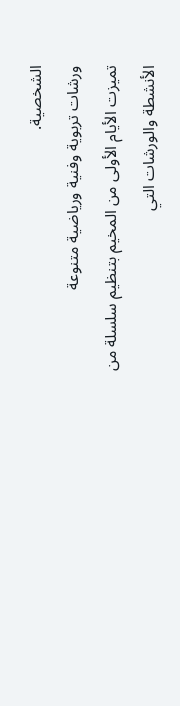الشخصية.
ورشات تربوية وفنية ورياضية متنوعة
تميزت الأيام الأولى من المخيم بتنظيم سلسلة من الأنشطة والورشات التي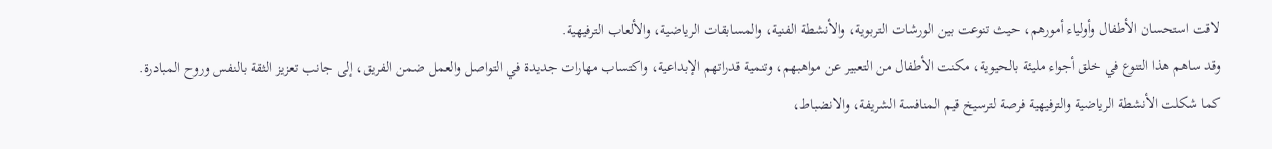لاقت استحسان الأطفال وأولياء أمورهم، حيث تنوعت بين الورشات التربوية، والأنشطة الفنية، والمسابقات الرياضية، والألعاب الترفيهية.
وقد ساهم هذا التنوع في خلق أجواء مليئة بالحيوية، مكنت الأطفال من التعبير عن مواهبهم، وتنمية قدراتهم الإبداعية، واكتساب مهارات جديدة في التواصل والعمل ضمن الفريق، إلى جانب تعزيز الثقة بالنفس وروح المبادرة.
كما شكلت الأنشطة الرياضية والترفيهية فرصة لترسيخ قيم المنافسة الشريفة، والانضباط،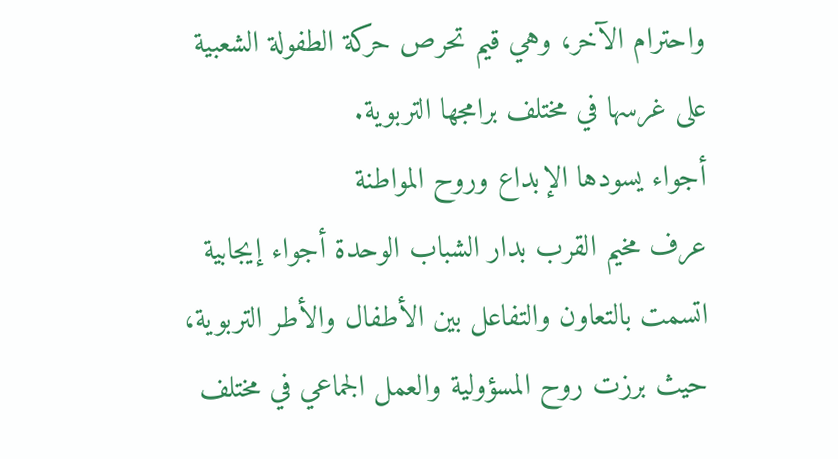واحترام الآخر، وهي قيم تحرص حركة الطفولة الشعبية على غرسها في مختلف برامجها التربوية.
أجواء يسودها الإبداع وروح المواطنة
عرف مخيم القرب بدار الشباب الوحدة أجواء إيجابية اتسمت بالتعاون والتفاعل بين الأطفال والأطر التربوية، حيث برزت روح المسؤولية والعمل الجماعي في مختلف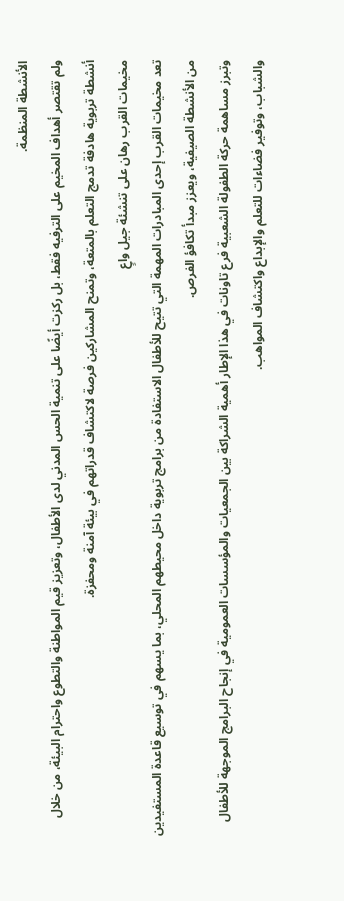الأنشطة المنظمة.
ولم تقتصر أهداف المخيم على الترفيه فقط، بل ركزت أيضًا على تنمية الحس المدني لدى الأطفال، وتعزيز قيم المواطنة والتطوع واحترام البيئة، من خلال أنشطة تربوية هادفة تدمج التعلم بالمتعة، وتمنح المشاركين فرصة لاكتشاف قدراتهم في بيئة آمنة ومحفزة.
مخيمات القرب رهان على تنشئة جيل واعٍ
تعد مخيمات القرب إحدى المبادرات المهمة التي تتيح للأطفال الاستفادة من برامج تربوية داخل محيطهم المحلي، بما يسهم في توسيع قاعدة المستفيدين من الأنشطة الصيفية، ويعزز مبدأ تكافؤ الفرص.
وتبرز مساهمة حركة الطفولة الشعبية فرع تاونات في هذا الإطار أهمية الشراكة بين الجمعيات والمؤسسات العمومية في إنجاح البرامج الموجهة للأطفال والشباب، وتوفير فضاءات للتعلم والإبداع واكتشاف المواهب.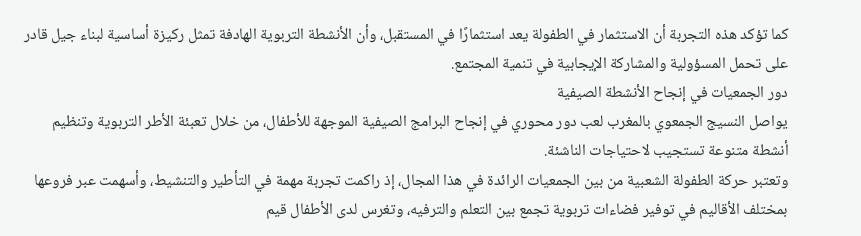كما تؤكد هذه التجربة أن الاستثمار في الطفولة يعد استثمارًا في المستقبل، وأن الأنشطة التربوية الهادفة تمثل ركيزة أساسية لبناء جيل قادر على تحمل المسؤولية والمشاركة الإيجابية في تنمية المجتمع.
دور الجمعيات في إنجاح الأنشطة الصيفية
يواصل النسيج الجمعوي بالمغرب لعب دور محوري في إنجاح البرامج الصيفية الموجهة للأطفال، من خلال تعبئة الأطر التربوية وتنظيم أنشطة متنوعة تستجيب لاحتياجات الناشئة.
وتعتبر حركة الطفولة الشعبية من بين الجمعيات الرائدة في هذا المجال، إذ راكمت تجربة مهمة في التأطير والتنشيط، وأسهمت عبر فروعها بمختلف الأقاليم في توفير فضاءات تربوية تجمع بين التعلم والترفيه، وتغرس لدى الأطفال قيم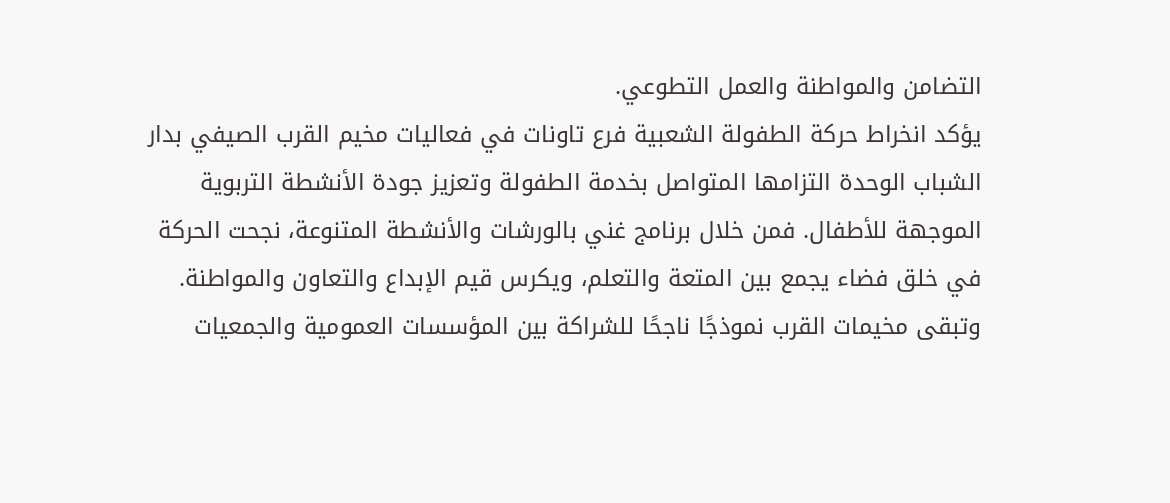التضامن والمواطنة والعمل التطوعي.
يؤكد انخراط حركة الطفولة الشعبية فرع تاونات في فعاليات مخيم القرب الصيفي بدار الشباب الوحدة التزامها المتواصل بخدمة الطفولة وتعزيز جودة الأنشطة التربوية الموجهة للأطفال. فمن خلال برنامج غني بالورشات والأنشطة المتنوعة، نجحت الحركة في خلق فضاء يجمع بين المتعة والتعلم، ويكرس قيم الإبداع والتعاون والمواطنة.
وتبقى مخيمات القرب نموذجًا ناجحًا للشراكة بين المؤسسات العمومية والجمعيات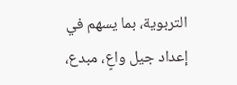التربوية، بما يسهم في إعداد جيل واعٍ، مبدع،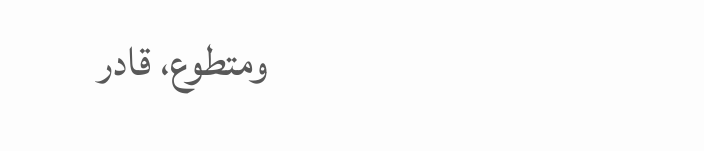ومتطوع، قادر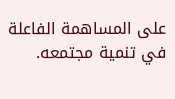على المساهمة الفاعلة في تنمية مجتمعه.